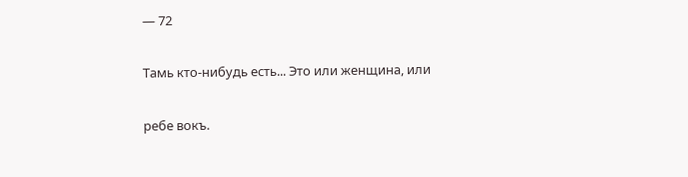— 72

Тамь кто-нибудь есть... Это или женщина, или

ребе вокъ.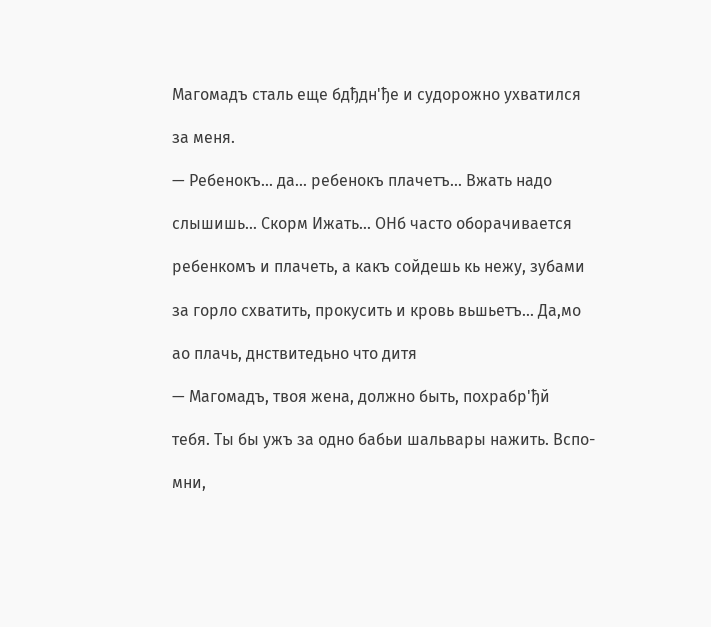Магомадъ сталь еще бдђдн'ђе и судорожно ухватился

за меня.

— Ребенокъ... да... ребенокъ плачетъ... Вжать надо

слышишь... Скорм Ижать... ОНб часто оборачивается

ребенкомъ и плачеть, а какъ сойдешь кь нежу, зубами

за горло схватить, прокусить и кровь вьшьетъ... Да,мо

ао плачь, днствитедьно что дитя

— Магомадъ, твоя жена, должно быть, похрабр'ђй

тебя. Ты бы ужъ за одно бабьи шальвары нажить. Вспо-

мни,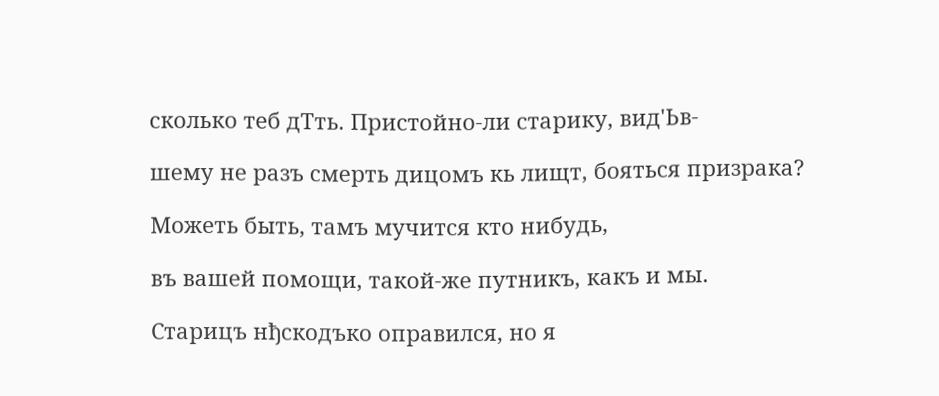сколько теб дТть. Пристойно-ли старику, вид'Ьв-

шему не разъ смерть дицомъ кь лищт, бояться призрака?

Можеть быть, тамъ мучится кто нибудь,

въ вашей помощи, такой-же путникъ, какъ и мы.

Старицъ нђскодъко оправился, но я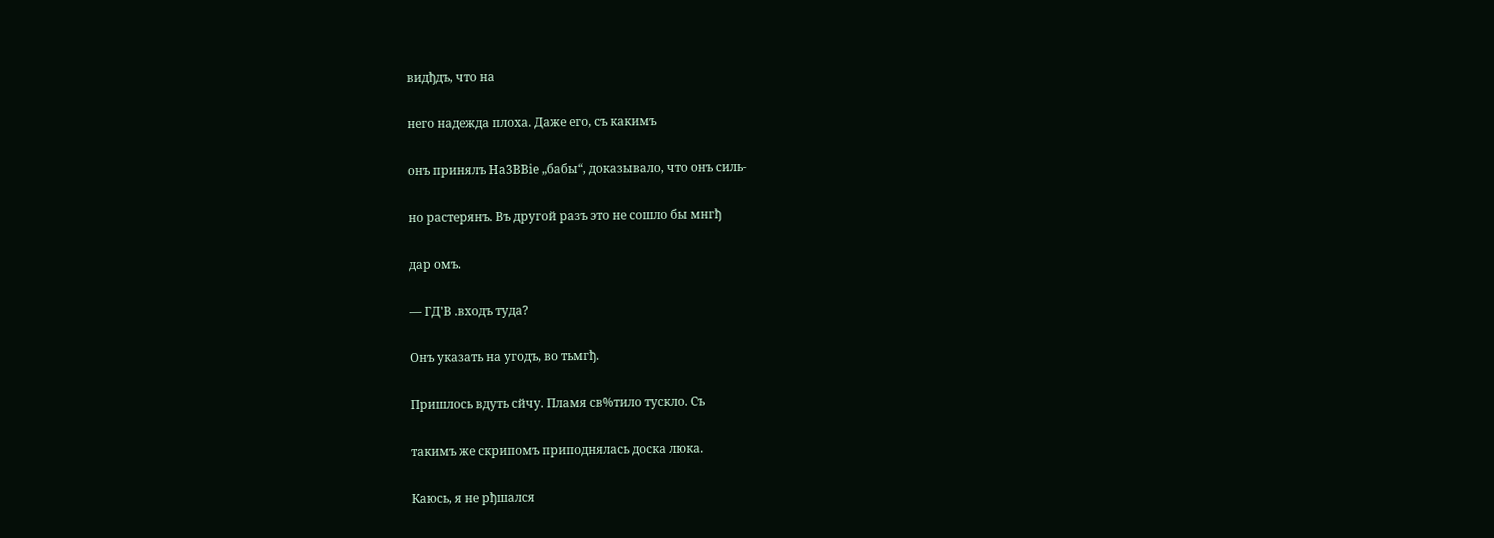видђдъ, что на

него надежда плоха. Даже его, съ какимъ

онъ принялъ Ha3BBie „бабы“, доказывало, что онъ силь-

но растерянъ. Въ другой разъ это не сошло бы мнгђ

дар омъ.

— ГД'В .входъ туда?

Онъ указать на угодъ, во тьмгђ.

Пришлось вдуть сйчу. Пламя св%тило тускло. Съ

такимъ же скрипомъ приподнялась доска люка.

Каюсь, я не рђшался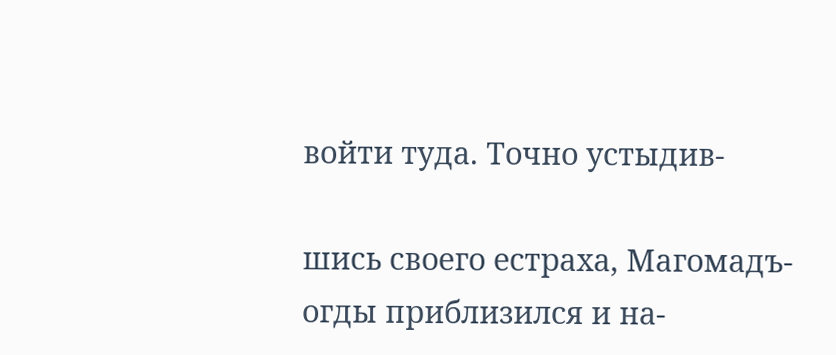войти туда. Точно устыдив-

шись своего естраха, Магомадъ-огды приблизился и на-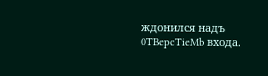ждонился надъ 0TBepcTieMb входа.